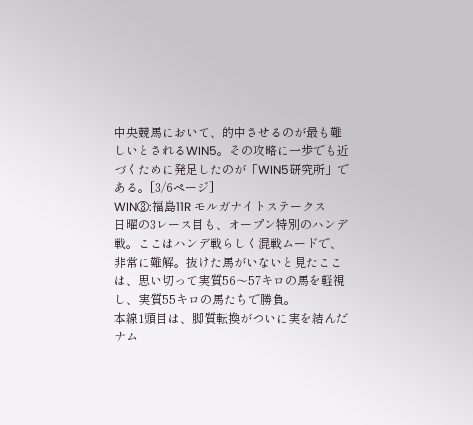中央競馬において、的中させるのが最も難しいとされるWIN5。その攻略に一歩でも近づくために発足したのが「WIN5研究所」である。[3/6ページ]
WIN③:福島11R モルガナイトステークス
日曜の3レース目も、オープン特別のハンデ戦。ここはハンデ戦らしく混戦ムードで、非常に難解。抜けた馬がいないと見たここは、思い切って実質56〜57キロの馬を軽視し、実質55キロの馬たちで勝負。
本線1頭目は、脚質転換がついに実を結んだナム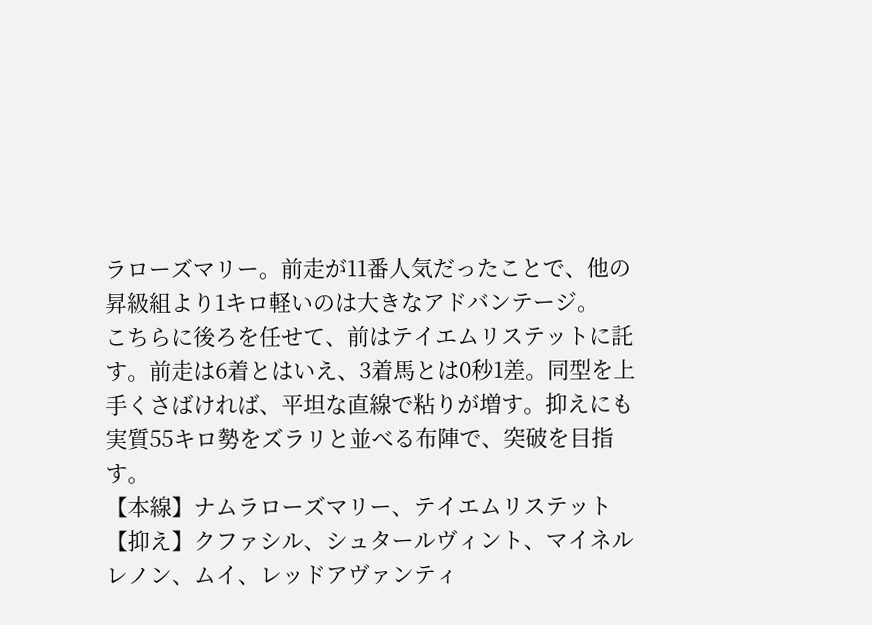ラローズマリー。前走が11番人気だったことで、他の昇級組より1キロ軽いのは大きなアドバンテージ。
こちらに後ろを任せて、前はテイエムリステットに託す。前走は6着とはいえ、3着馬とは0秒1差。同型を上手くさばければ、平坦な直線で粘りが増す。抑えにも実質55キロ勢をズラリと並べる布陣で、突破を目指す。
【本線】ナムラローズマリー、テイエムリステット
【抑え】クファシル、シュタールヴィント、マイネルレノン、ムイ、レッドアヴァンティ